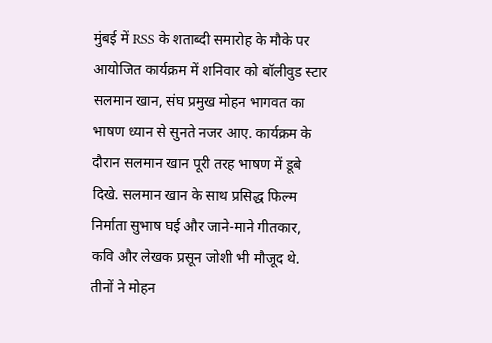मुंबई में RSS के शताब्दी समारोह के मौके पर आयोजित कार्यक्रम में शनिवार को बॉलीवुड स्टार सलमान खान, संघ प्रमुख मोहन भागवत का भाषण ध्यान से सुनते नजर आए. कार्यक्रम के दौरान सलमान खान पूरी तरह भाषण में डूबे दिखे. सलमान खान के साथ प्रसिद्ध फिल्म निर्माता सुभाष घई और जाने-माने गीतकार, कवि और लेखक प्रसून जोशी भी मौजूद थे. तीनों ने मोहन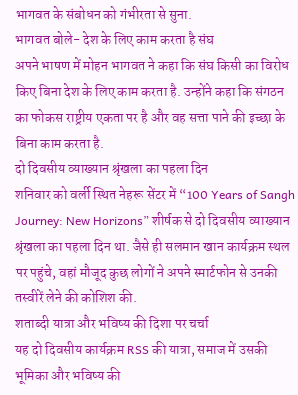भागवत के संबोधन को गंभीरता से सुना.
भागवत बोले- देश के लिए काम करता है संघ
अपने भाषण में मोहन भागवत ने कहा कि संघ किसी का विरोध किए बिना देश के लिए काम करता है. उन्होंने कहा कि संगठन का फोकस राष्ट्रीय एकता पर है और वह सत्ता पाने की इच्छा के बिना काम करता है.
दो दिवसीय व्याख्यान श्रृंखला का पहला दिन
शनिवार को वर्ली स्थित नेहरू सेंटर में “100 Years of Sangh Journey: New Horizons” शीर्षक से दो दिवसीय व्याख्यान श्रृंखला का पहला दिन था. जैसे ही सलमान खान कार्यक्रम स्थल पर पहुंचे, वहां मौजूद कुछ लोगों ने अपने स्मार्टफोन से उनकी तस्वीरें लेने की कोशिश की.
शताब्दी यात्रा और भविष्य की दिशा पर चर्चा
यह दो दिवसीय कार्यक्रम RSS की यात्रा, समाज में उसकी भूमिका और भविष्य की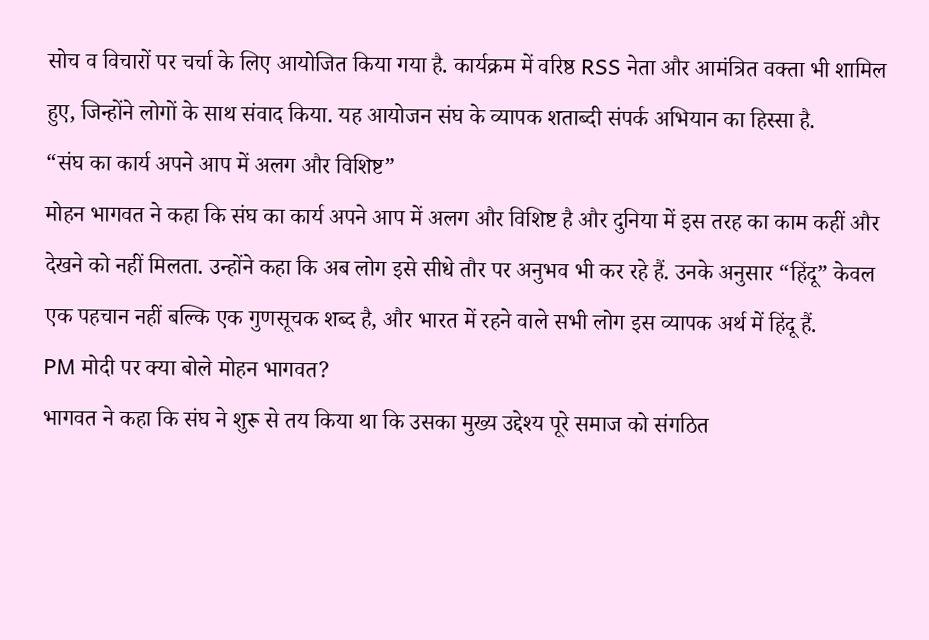सोच व विचारों पर चर्चा के लिए आयोजित किया गया है. कार्यक्रम में वरिष्ठ RSS नेता और आमंत्रित वक्ता भी शामिल हुए, जिन्होंने लोगों के साथ संवाद किया. यह आयोजन संघ के व्यापक शताब्दी संपर्क अभियान का हिस्सा है.
“संघ का कार्य अपने आप में अलग और विशिष्ट”
मोहन भागवत ने कहा कि संघ का कार्य अपने आप में अलग और विशिष्ट है और दुनिया में इस तरह का काम कहीं और देखने को नहीं मिलता. उन्होंने कहा कि अब लोग इसे सीधे तौर पर अनुभव भी कर रहे हैं. उनके अनुसार “हिंदू” केवल एक पहचान नहीं बल्कि एक गुणसूचक शब्द है, और भारत में रहने वाले सभी लोग इस व्यापक अर्थ में हिंदू हैं.
PM मोदी पर क्या बोले मोहन भागवत?
भागवत ने कहा कि संघ ने शुरू से तय किया था कि उसका मुख्य उद्देश्य पूरे समाज को संगठित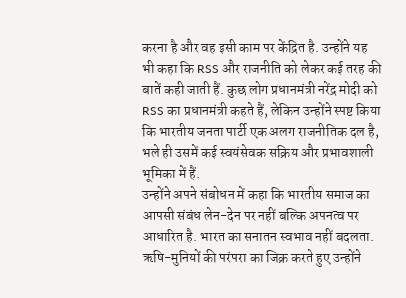करना है और वह इसी काम पर केंद्रित है. उन्होंने यह भी कहा कि RSS और राजनीति को लेकर कई तरह की बातें कही जाती हैं. कुछ लोग प्रधानमंत्री नरेंद्र मोदी को RSS का प्रधानमंत्री कहते हैं, लेकिन उन्होंने स्पष्ट किया कि भारतीय जनता पार्टी एक अलग राजनीतिक दल है, भले ही उसमें कई स्वयंसेवक सक्रिय और प्रभावशाली भूमिका में हैं.
उन्होंने अपने संबोधन में कहा कि भारतीय समाज का आपसी संबंध लेन-देन पर नहीं बल्कि अपनत्व पर आधारित है. भारत का सनातन स्वभाव नहीं बदलता. ऋषि-मुनियों की परंपरा का जिक्र करते हुए उन्होंने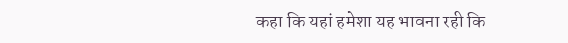कहा कि यहां हमेशा यह भावना रही कि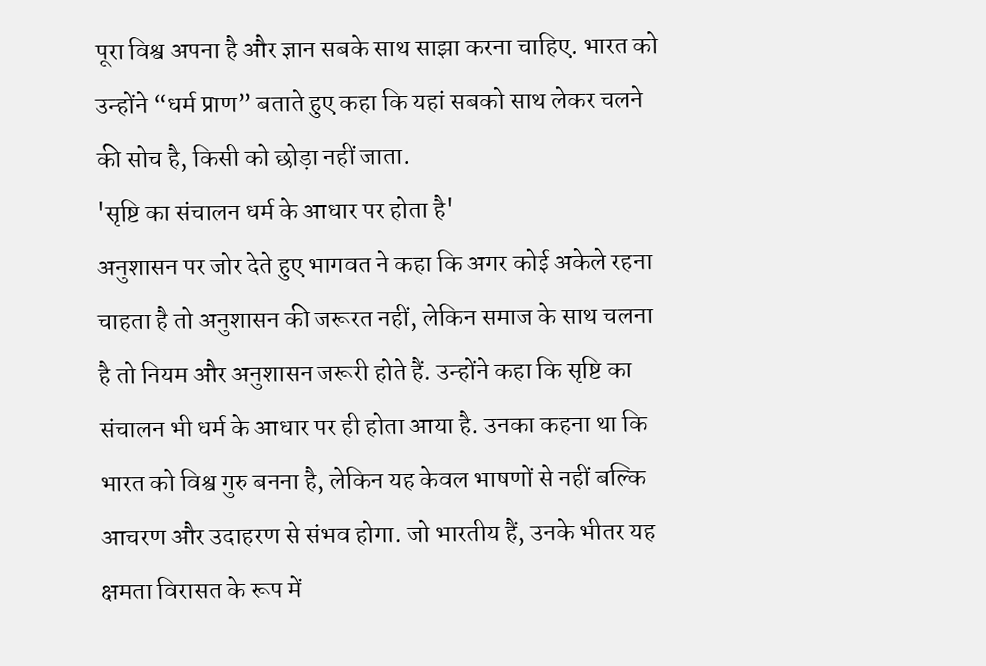पूरा विश्व अपना है और ज्ञान सबके साथ साझा करना चाहिए. भारत को उन्होंने “धर्म प्राण” बताते हुए कहा कि यहां सबको साथ लेकर चलने की सोच है, किसी को छोड़ा नहीं जाता.
'सृष्टि का संचालन धर्म के आधार पर होता है'
अनुशासन पर जोर देते हुए भागवत ने कहा कि अगर कोई अकेले रहना चाहता है तो अनुशासन की जरूरत नहीं, लेकिन समाज के साथ चलना है तो नियम और अनुशासन जरूरी होते हैं. उन्होंने कहा कि सृष्टि का संचालन भी धर्म के आधार पर ही होता आया है. उनका कहना था कि भारत को विश्व गुरु बनना है, लेकिन यह केवल भाषणों से नहीं बल्कि आचरण और उदाहरण से संभव होगा. जो भारतीय हैं, उनके भीतर यह क्षमता विरासत के रूप में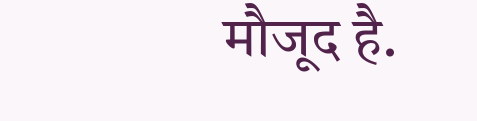मौजूद है.